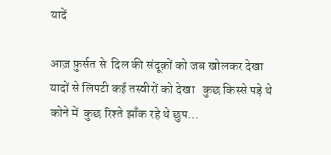यादें

आज़ फ़ुर्सत से  दिल की संदूक़ों को जब खोलकर देखा  यादों से लिपटी कई तस्वीरों को देखा   कुछ किस्से पड़े थे कोने में  कुछ रिश्ते झाँक रहे थे छुप…